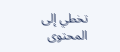تخطي إلى المحتوى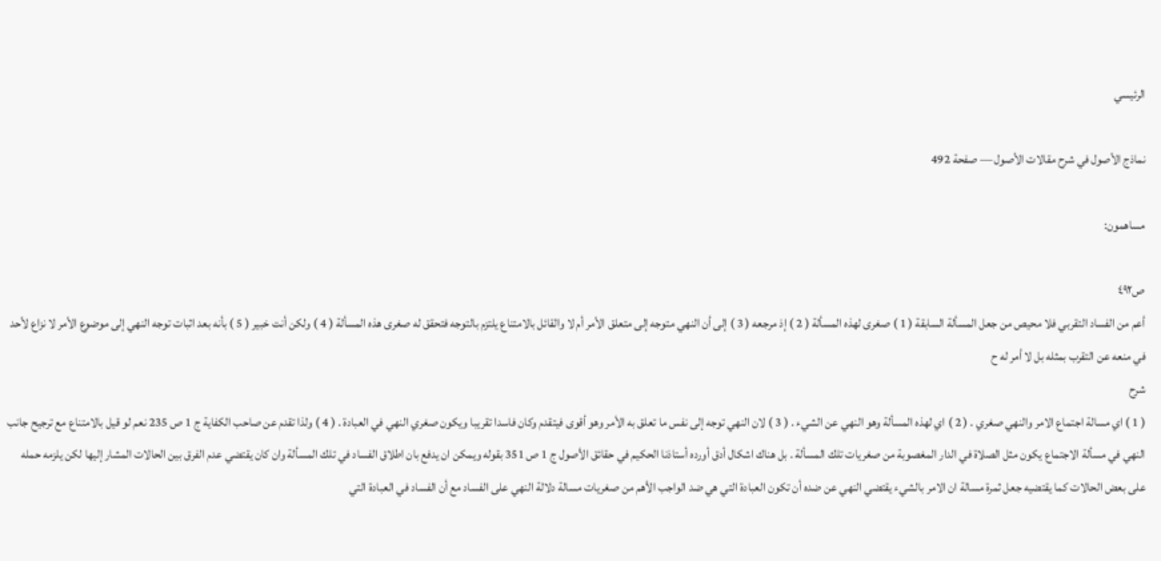الرئيسي

نماذج الأصول في شرح مقالات الأصول — صفحة 492

مساهمون:

ص٤٩٢
أعم من الفساد التقربي فلا محيص من جعل المسألة السابقة ( 1 ) صغرى لهذه المسألة ( 2 ) إذ مرجعه ( 3 ) إلى أن النهي متوجه إلى متعلق الأمر أم لا والقائل بالامتناع يلتزم بالتوجه فتحقق له صغرى هذه المسألة ( 4 ) ولكن أنت خبير ( 5 ) بأنه بعد اثبات توجه النهي إلى موضوع الأمر لا نزاع لأحد في منعه عن التقرب بمثله بل لا أمر له ح
شرح
( 1 ) اي مسالة اجتماع الامر والنهي صغري . ( 2 ) اي لهذه المسألة وهو النهي عن الشيء . ( 3 ) لان النهي توجه إلى نفس ما تعلق به الأمر وهو أقوى فيتقدم وكان فاسدا تقريبا ويكون صغري النهي في العبادة . ( 4 ) ولذا تقدم عن صاحب الكفاية ج 1 ص 235 نعم لو قيل بالامتناع مع ترجيح جانب النهي في مسألة الاجتماع يكون مثل الصلاة في الدار المغصوبة من صغريات تلك المسألة . بل هناك اشكال أدق أورده أستاذنا الحكيم في حقائق الأصول ج 1 ص 351 بقوله ويمكن ان يدفع بان اطلاق الفساد في تلك المسألة وان كان يقتضي عدم الفرق بين الحالات المشار إليها لكن يلزمه حمله على بعض الحالات كما يقتضيه جعل ثمرة مسالة ان الامر بالشيء يقتضي النهي عن ضده أن تكون العبادة التي هي ضد الواجب الأهم من صغريات مسالة دلالة النهي على الفساد مع أن الفساد في العبادة التي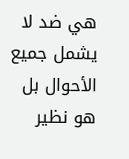هي ضد لا يشمل جميع الأحوال بل هو نظير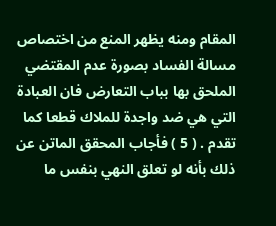المقام ومنه يظهر المنع من اختصاص مسالة الفساد بصورة عدم المقتضي الملحق بها بباب التعارض فان العبادة التي هي ضد واجدة للملاك قطعا كما تقدم . ( 5 ) فأجاب المحقق الماتن عن ذلك بأنه لو تعلق النهي بنفس ما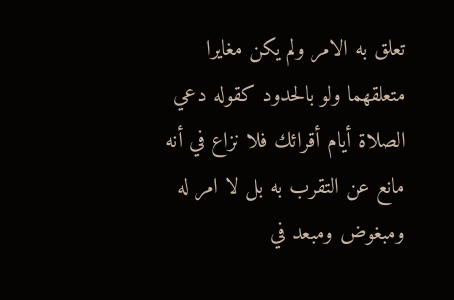تعلق به الامر ولم يكن مغايرا متعلقهما ولو بالحدود كقوله دعي الصلاة أيام أقرائك فلا نزاع في أنه مانع عن التقرب به بل لا امر له ومبغوض ومبعد في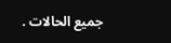جميع الحالات .